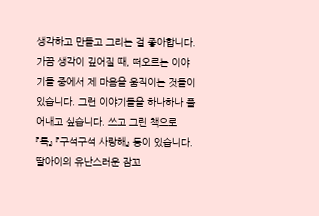생각하고 만들고 그리는 걸 좋아합니다. 가끔 생각이 깊어질 때, 떠오르는 이야기들 중에서 제 마음을 움직이는 것들이 있습니다. 그런 이야기들을 하나하나 풀어내고 싶습니다. 쓰고 그린 책으로 『톡』 『구석구석 사랑해』 등이 있습니다.
딸아이의 유난스러운 잠꼬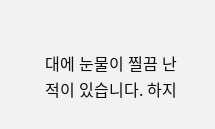대에 눈물이 찔끔 난 적이 있습니다. 하지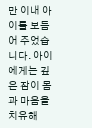만 이내 아이를 보듬어 주었습니다. 아이에게는 깊은 잠이 몸과 마음을 치유해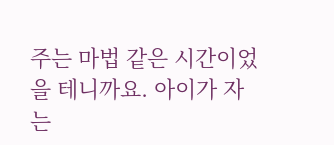주는 마법 같은 시간이었을 테니까요. 아이가 자는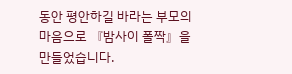동안 평안하길 바라는 부모의 마음으로 『밤사이 폴짝』을 만들었습니다.